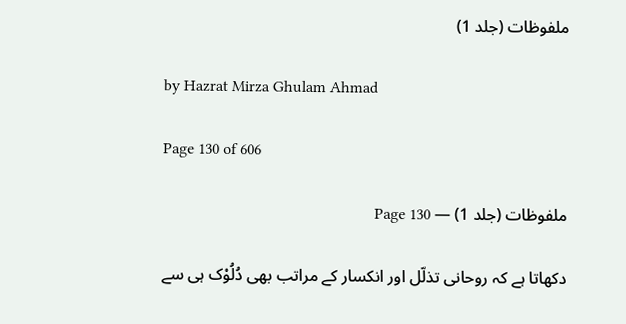ملفوظات (جلد 1)

by Hazrat Mirza Ghulam Ahmad

Page 130 of 606

ملفوظات (جلد 1) — Page 130

دکھاتا ہے کہ روحانی تذلّل اور انکسار کے مراتب بھی دُلُوْک ہی سے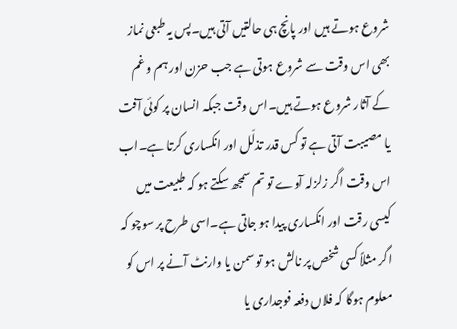شروع ہوتے ہیں اور پانچ ہی حالتیں آتی ہیں۔پس یہ طبعی نماز بھی اس وقت سے شروع ہوتی ہے جب حزن اور ہم و غم کے آثار شروع ہوتے ہیں۔اس وقت جبکہ انسان پر کوئی آفت یا مصیبت آتی ہے تو کس قدر تذلّل اور انکساری کرتا ہے۔اب اس وقت اگر زلزلہ آوے تو تم سمجھ سکتے ہو کہ طبیعت میں کیسی رقت اور انکساری پیدا ہو جاتی ہے۔اسی طرح پر سوچو کہ اگر مثلاً کسی شخص پر نالش ہو تو سمن یا وارنٹ آنے پر اس کو معلوم ہوگا کہ فلاں دفعہ فوجداری یا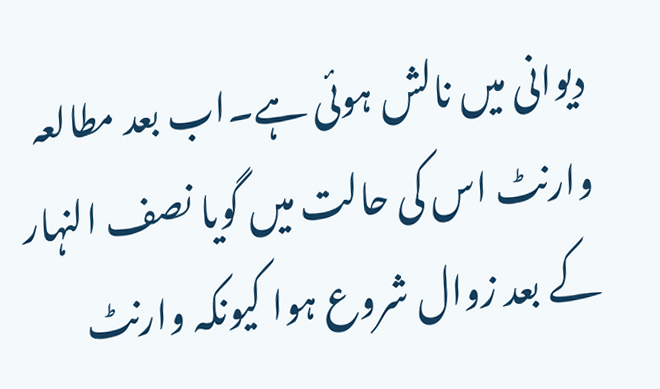دیوانی میں نالش ہوئی ہے۔اب بعد مطالعہ وارنٹ اس کی حالت میں گویا نصف النہار کے بعد زوال شروع ہوا کیونکہ وارنٹ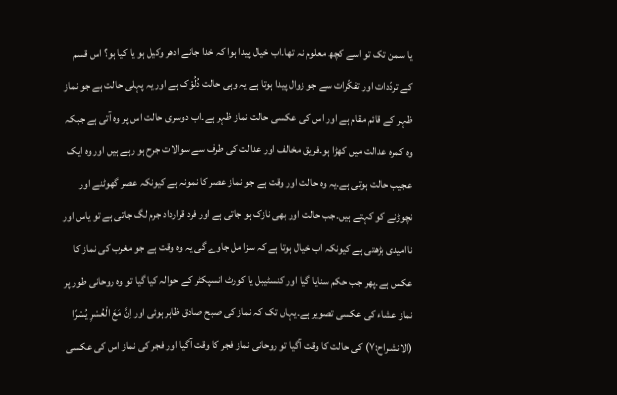یا سمن تک تو اسے کچھ معلوم نہ تھا۔اب خیال پیدا ہوا کہ خدا جانے ادھر وکیل ہو یا کیا ہو؟ اس قسم کے تردّدات اور تفکّرات سے جو زوال پیدا ہوتا ہے یہ وہی حالت دُلُوْک ہے اور یہ پہلی حالت ہے جو نماز ظہر کے قائم مقام ہے اور اس کی عکسی حالت نماز ظہر ہے۔اب دوسری حالت اس پر وہ آتی ہے جبکہ وہ کمرہ عدالت میں کھڑا ہو۔فریق مخالف اور عدالت کی طرف سے سوالات جرح ہو رہے ہیں اور وہ ایک عجیب حالت ہوتی ہے۔یہ وہ حالت اور وقت ہے جو نماز عصر کا نمونہ ہے کیونکہ عصر گھوٹنے اور نچوڑنے کو کہتے ہیں۔جب حالت اور بھی نازک ہو جاتی ہے اور فرد قرارداد جرم لگ جاتی ہے تو یاس اور ناامیدی بڑھتی ہے کیونکہ اب خیال ہوتا ہے کہ سزا مل جاوے گی یہ وہ وقت ہے جو مغرب کی نماز کا عکس ہے۔پھر جب حکم سنایا گیا اور کنسٹیبل یا کورٹ انسپکٹر کے حوالہ کیا گیا تو وہ روحانی طور پر نماز عشاء کی عکسی تصویر ہے۔یہاں تک کہ نماز کی صبح صادق ظاہر ہوئی اور اِنَّ مَعَ الْعُسْرِ يُسْرًا (الانشـراح:۷) کی حالت کا وقت آگیا تو روحانی نماز فجر کا وقت آگیا اور فجر کی نماز اس کی عکسی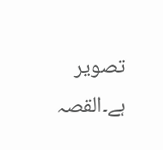تصویر ہے۔القصہ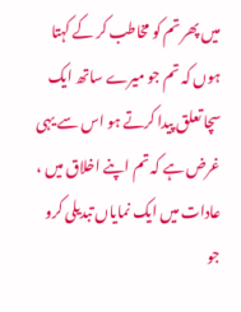میں پھر تم کو مخاطب کر کے کہتا ہوں کہ تم جو میرے ساتھ ایک سچا تعلق پیدا کرتے ہو اس سے یہی غرض ہے کہ تم اپنے اخلاق میں ، عادات میں ایک نمایاں تبدیلی کرو جو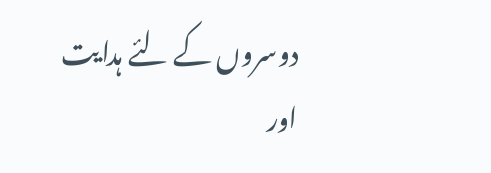دوسروں کے لئے ہدایت اور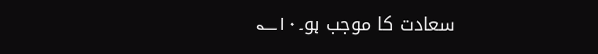سعادت کا موجب ہو۔۱۰؎